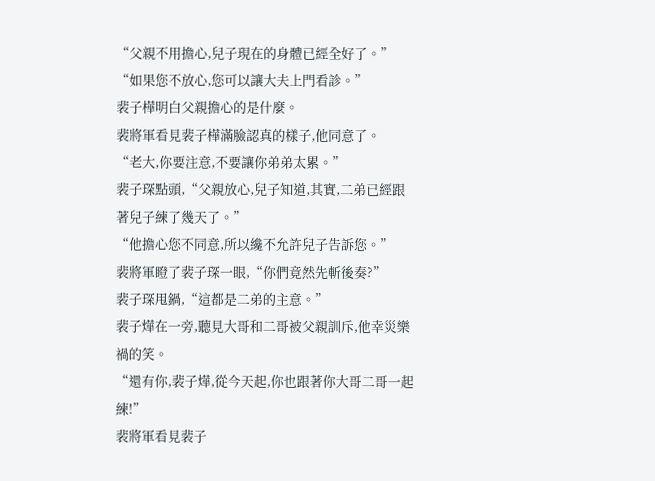“父親不用擔心,兒子現在的身體已經全好了。”
“如果您不放心,您可以讓大夫上門看診。”
裴子樺明白父親擔心的是什麼。
裴將軍看見裴子樺滿臉認真的樣子,他同意了。
“老大,你要注意,不要讓你弟弟太累。”
裴子琛點頭,“父親放心,兒子知道,其實,二弟已經跟著兒子練了幾天了。”
“他擔心您不同意,所以纔不允許兒子告訴您。”
裴將軍瞪了裴子琛一眼,“你們竟然先斬後奏?”
裴子琛甩鍋,“這都是二弟的主意。”
裴子燁在一旁,聽見大哥和二哥被父親訓斥,他幸災樂禍的笑。
“還有你,裴子燁,從今天起,你也跟著你大哥二哥一起練!”
裴將軍看見裴子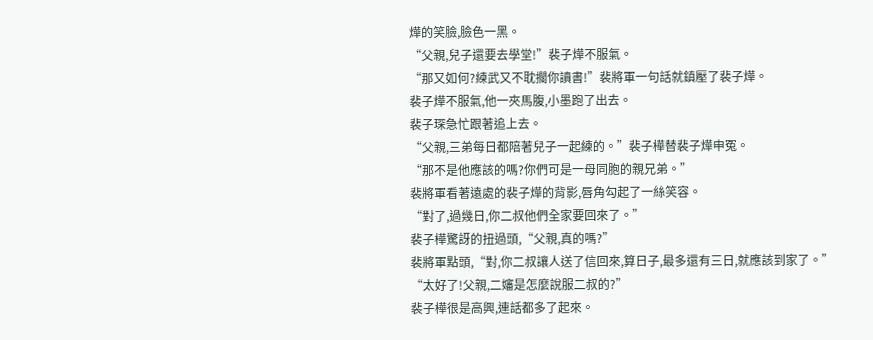燁的笑臉,臉色一黑。
“父親,兒子還要去學堂!”裴子燁不服氣。
“那又如何?練武又不耽擱你讀書!”裴將軍一句話就鎮壓了裴子燁。
裴子燁不服氣,他一夾馬腹,小墨跑了出去。
裴子琛急忙跟著追上去。
“父親,三弟每日都陪著兒子一起練的。”裴子樺替裴子燁申冤。
“那不是他應該的嗎?你們可是一母同胞的親兄弟。”
裴將軍看著遠處的裴子燁的背影,唇角勾起了一絲笑容。
“對了,過幾日,你二叔他們全家要回來了。”
裴子樺驚訝的扭過頭,“父親,真的嗎?”
裴將軍點頭,“對,你二叔讓人送了信回來,算日子,最多還有三日,就應該到家了。”
“太好了!父親,二嬸是怎麼說服二叔的?”
裴子樺很是高興,連話都多了起來。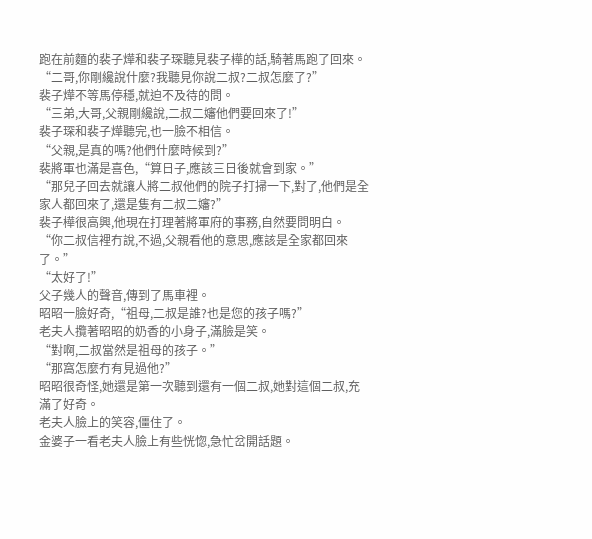跑在前麵的裴子燁和裴子琛聽見裴子樺的話,騎著馬跑了回來。
“二哥,你剛纔說什麼?我聽見你說二叔?二叔怎麼了?”
裴子燁不等馬停穩,就迫不及待的問。
“三弟,大哥,父親剛纔說,二叔二嬸他們要回來了!”
裴子琛和裴子燁聽完,也一臉不相信。
“父親,是真的嗎?他們什麼時候到?”
裴將軍也滿是喜色,“算日子,應該三日後就會到家。”
“那兒子回去就讓人將二叔他們的院子打掃一下,對了,他們是全家人都回來了,還是隻有二叔二嬸?”
裴子樺很高興,他現在打理著將軍府的事務,自然要問明白。
“你二叔信裡冇說,不過,父親看他的意思,應該是全家都回來了。”
“太好了!”
父子幾人的聲音,傳到了馬車裡。
昭昭一臉好奇,“祖母,二叔是誰?也是您的孩子嗎?”
老夫人攬著昭昭的奶香的小身子,滿臉是笑。
“對啊,二叔當然是祖母的孩子。”
“那窩怎麼冇有見過他?”
昭昭很奇怪,她還是第一次聽到還有一個二叔,她對這個二叔,充滿了好奇。
老夫人臉上的笑容,僵住了。
金婆子一看老夫人臉上有些恍惚,急忙岔開話題。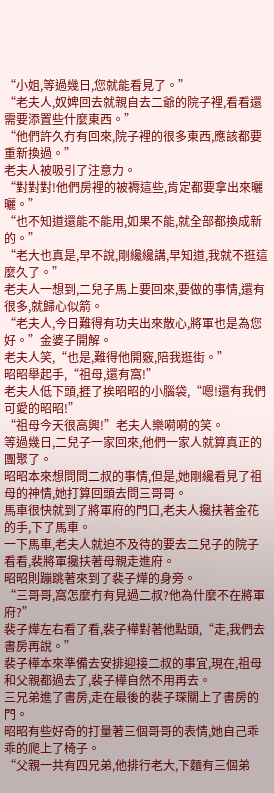“小姐,等過幾日,您就能看見了。”
“老夫人,奴婢回去就親自去二爺的院子裡,看看還需要添置些什麼東西。”
“他們許久冇有回來,院子裡的很多東西,應該都要重新換過。”
老夫人被吸引了注意力。
“對對對!他們房裡的被褥這些,肯定都要拿出來曬曬。”
“也不知道還能不能用,如果不能,就全部都換成新的。”
“老大也真是,早不說,剛纔纔講,早知道,我就不逛這麼久了。”
老夫人一想到,二兒子馬上要回來,要做的事情,還有很多,就歸心似箭。
“老夫人,今日難得有功夫出來散心,將軍也是為您好。”金婆子開解。
老夫人笑,“也是,難得他開竅,陪我逛街。”
昭昭舉起手,“祖母,還有窩!”
老夫人低下頭,捱了挨昭昭的小腦袋,“嗯!還有我們可愛的昭昭!”
“祖母今天很高興!”老夫人樂嗬嗬的笑。
等過幾日,二兒子一家回來,他們一家人就算真正的團聚了。
昭昭本來想問問二叔的事情,但是,她剛纔看見了祖母的神情,她打算回頭去問三哥哥。
馬車很快就到了將軍府的門口,老夫人攙扶著金花的手,下了馬車。
一下馬車,老夫人就迫不及待的要去二兒子的院子看看,裴將軍攙扶著母親走進府。
昭昭則蹦跳著來到了裴子燁的身旁。
“三哥哥,窩怎麼冇有見過二叔?他為什麼不在將軍府?”
裴子燁左右看了看,裴子樺對著他點頭,“走,我們去書房再說。”
裴子樺本來準備去安排迎接二叔的事宜,現在,祖母和父親都過去了,裴子樺自然不用再去。
三兄弟進了書房,走在最後的裴子琛關上了書房的門。
昭昭有些好奇的打量著三個哥哥的表情,她自己乖乖的爬上了椅子。
“父親一共有四兄弟,他排行老大,下麵有三個弟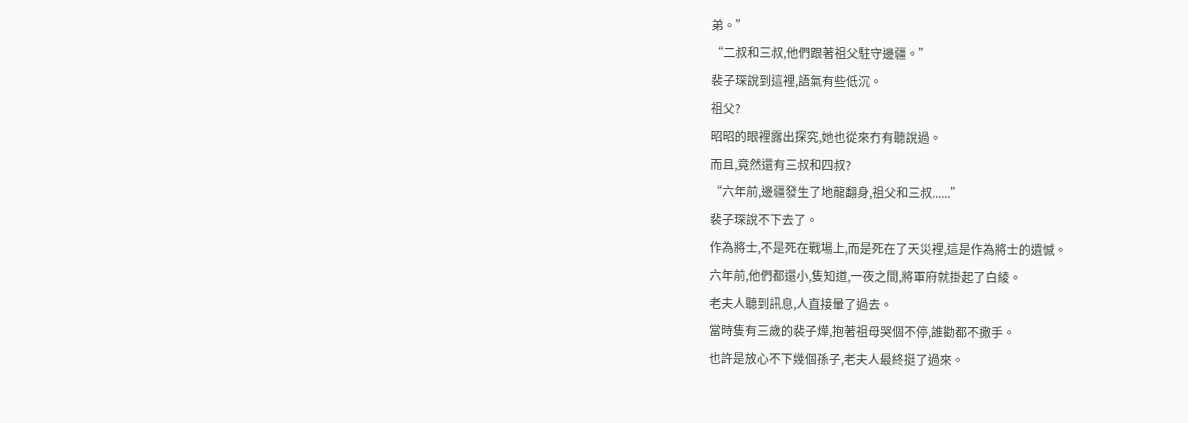弟。”
“二叔和三叔,他們跟著祖父駐守邊疆。”
裴子琛說到這裡,語氣有些低沉。
祖父?
昭昭的眼裡露出探究,她也從來冇有聽說過。
而且,竟然還有三叔和四叔?
“六年前,邊疆發生了地龍翻身,祖父和三叔......”
裴子琛說不下去了。
作為將士,不是死在戰場上,而是死在了天災裡,這是作為將士的遺憾。
六年前,他們都還小,隻知道,一夜之間,將軍府就掛起了白綾。
老夫人聽到訊息,人直接暈了過去。
當時隻有三歲的裴子燁,抱著祖母哭個不停,誰勸都不撒手。
也許是放心不下幾個孫子,老夫人最終挺了過來。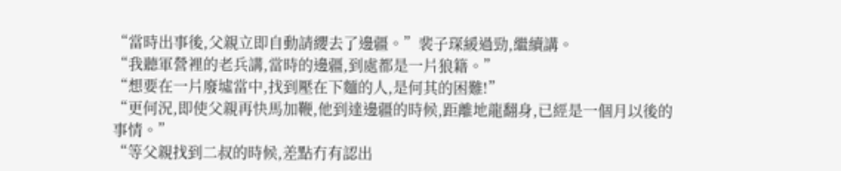“當時出事後,父親立即自動請纓去了邊疆。”裴子琛緩過勁,繼續講。
“我聽軍營裡的老兵講,當時的邊疆,到處都是一片狼籍。”
“想要在一片廢墟當中,找到壓在下麵的人,是何其的困難!”
“更何況,即使父親再快馬加鞭,他到達邊疆的時候,距離地龍翻身,已經是一個月以後的事情。”
“等父親找到二叔的時候,差點冇有認出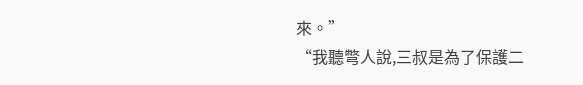來。”
“我聽彆人說,三叔是為了保護二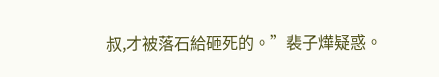叔,才被落石給砸死的。”裴子燁疑惑。